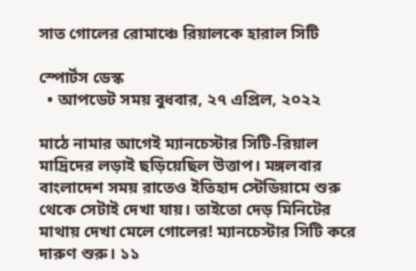সাত গোলের রোমাঞ্চে রিয়ালকে হারাল সিটি

স্পোর্টস ডেস্ক
  • আপডেট সময় বুধবার, ২৭ এপ্রিল, ২০২২

মাঠে নামার আগেই ম্যানচেস্টার সিটি-রিয়াল মাদ্রিদের লড়াই ছড়িয়েছিল উত্তাপ। মঙ্গলবার বাংলাদেশ সময় রাতেও ইতিহাদ স্টেডিয়ামে শুরু থেকে সেটাই দেখা যায়। তাইতো দেড় মিনিটের মাথায় দেখা মেলে গোলের! ম্যানচেস্টার সিটি করে দারুণ শুরু। ১১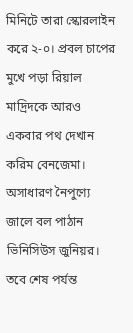মিনিটে তারা স্কোরলাইন করে ২-০। প্রবল চাপের মুখে পড়া রিয়াল মাদ্রিদকে আরও একবার পথ দেখান করিম বেনজেমা। অসাধারণ নৈপুণ্যে জালে বল পাঠান ভিনিসিউস জুনিয়র। তবে শেষ পর্যন্ত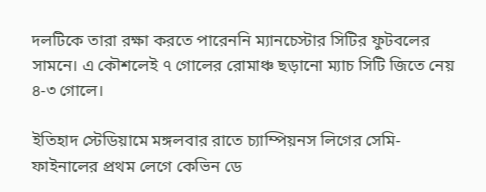দলটিকে তারা রক্ষা করতে পারেননি ম্যানচেস্টার সিটির ফুটবলের সামনে। এ কৌশলেই ৭ গোলের রোমাঞ্চ ছড়ানো ম্যাচ সিটি জিতে নেয় ৪-৩ গোলে।

ইতিহাদ স্টেডিয়ামে মঙ্গলবার রাতে চ্যাম্পিয়নস লিগের সেমি-ফাইনালের প্রথম লেগে কেভিন ডে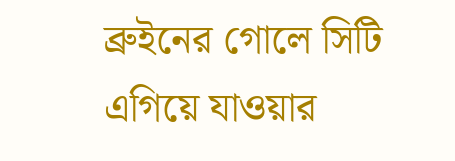ব্রুইনের গোলে সিটি এগিয়ে যাওয়ার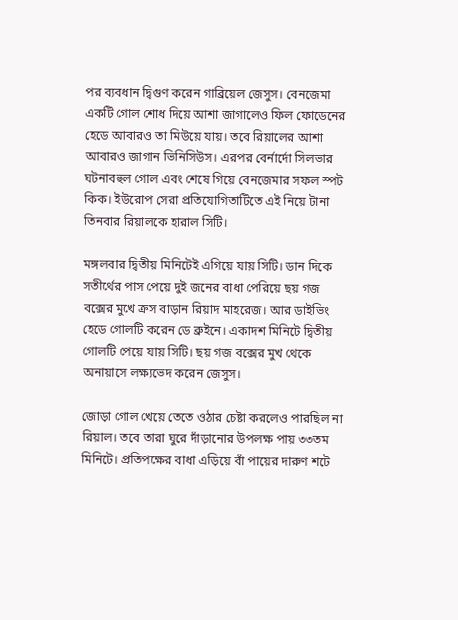পর ব্যবধান দ্বিগুণ করেন গাব্রিয়েল জেসুস। বেনজেমা একটি গোল শোধ দিয়ে আশা জাগালেও ফিল ফোডেনের হেডে আবারও তা মিউয়ে যায়। তবে রিয়ালের আশা আবারও জাগান ভিনিসিউস। এরপর বের্নার্দো সিলভার ঘটনাবহুল গোল এবং শেষে গিয়ে বেনজেমার সফল স্পট কিক। ইউরোপ সেরা প্রতিযোগিতাটিতে এই নিয়ে টানা তিনবার রিয়ালকে হারাল সিটি।

মঙ্গলবার দ্বিতীয় মিনিটেই এগিয়ে যায় সিটি। ডান দিকে সতীর্থের পাস পেয়ে দুই জনের বাধা পেরিয়ে ছয় গজ বক্সের মুখে ক্রস বাড়ান রিয়াদ মাহরেজ। আর ডাইভিং হেডে গোলটি করেন ডে ব্রুইনে। একাদশ মিনিটে দ্বিতীয় গোলটি পেয়ে যায় সিটি। ছয় গজ বক্সের মুখ থেকে অনায়াসে লক্ষ্যভেদ করেন জেসুস।

জোড়া গোল খেয়ে তেতে ওঠার চেষ্টা করলেও পারছিল না রিয়াল। তবে তারা ঘুরে দাঁড়ানোর উপলক্ষ পায় ৩৩তম মিনিটে। প্রতিপক্ষের বাধা এড়িয়ে বাঁ পায়ের দারুণ শটে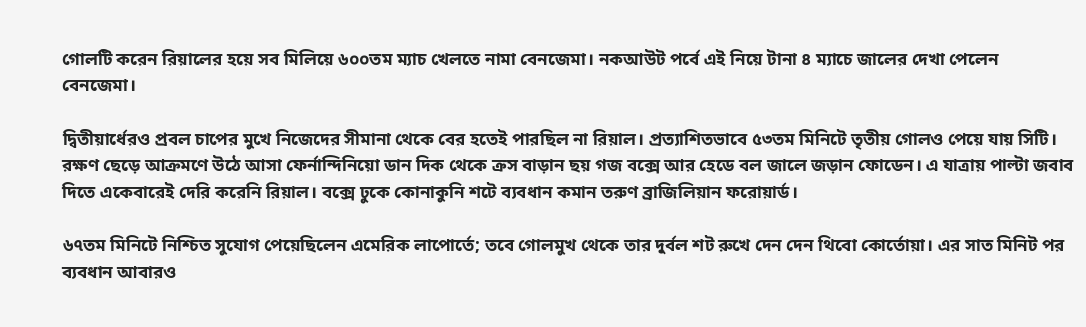গোলটি করেন রিয়ালের হয়ে সব মিলিয়ে ৬০০তম ম্যাচ খেলতে নামা বেনজেমা। নকআউট পর্বে এই নিয়ে টানা ৪ ম্যাচে জালের দেখা পেলেন বেনজেমা।

দ্বিতীয়ার্ধেরও প্রবল চাপের মুখে নিজেদের সীমানা থেকে বের হতেই পারছিল না রিয়াল। প্রত্যাশিতভাবে ৫৩তম মিনিটে তৃতীয় গোলও পেয়ে যায় সিটি। রক্ষণ ছেড়ে আক্রমণে উঠে আসা ফের্নান্দিনিয়ো ডান দিক থেকে ক্রস বাড়ান ছয় গজ বক্সে আর হেডে বল জালে জড়ান ফোডেন। এ যাত্রায় পাল্টা জবাব দিতে একেবারেই দেরি করেনি রিয়াল। বক্সে ঢুকে কোনাকুনি শটে ব্যবধান কমান তরুণ ব্রাজিলিয়ান ফরোয়ার্ড।

৬৭তম মিনিটে নিশ্চিত সুযোগ পেয়েছিলেন এমেরিক লাপোর্তে; তবে গোলমুখ থেকে তার দুর্বল শট রুখে দেন দেন থিবো কোর্তোয়া। এর সাত মিনিট পর ব্যবধান আবারও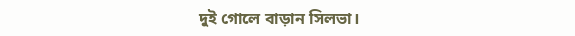দুই গোলে বাড়ান সিলভা।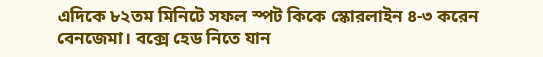এদিকে ৮২তম মিনিটে সফল স্পট কিকে স্কোরলাইন ৪-৩ করেন বেনজেমা। বক্সে হেড নিতে যান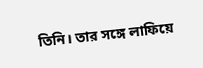তিনি। তার সঙ্গে লাফিয়ে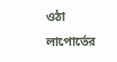ওঠা লাপোর্তের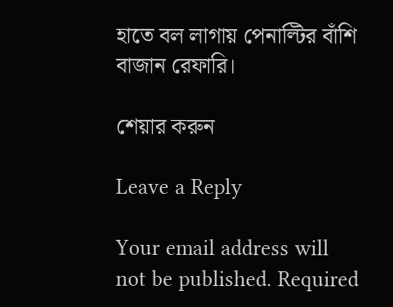হাতে বল লাগায় পেনাল্টির বাঁশি বাজান রেফারি।

শেয়ার করুন

Leave a Reply

Your email address will not be published. Required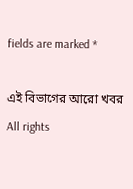fields are marked *

এই বিভাগের আরো খবর
All rights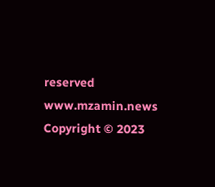reserved www.mzamin.news Copyright © 2023